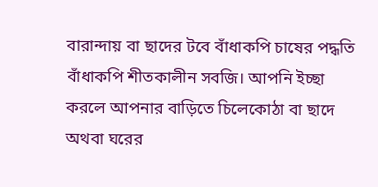বারান্দায় বা ছাদের টবে বাঁধাকপি চাষের পদ্ধতি
বাঁধাকপি শীতকালীন সবজি। আপনি ইচ্ছা করলে আপনার বাড়িতে চিলেকোঠা বা ছাদে অথবা ঘরের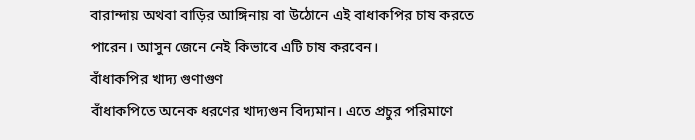বারান্দায় অথবা বাড়ির আঙ্গিনায় বা উঠোনে এই বাধাকপির চাষ করতে পারেন। আসুন জেনে নেই কিভাবে এটি চাষ করবেন।
বাঁধাকপির খাদ্য গুণাগুণ
বাঁধাকপিতে অনেক ধরণের খাদ্যগুন বিদ্যমান। এতে প্রচুর পরিমাণে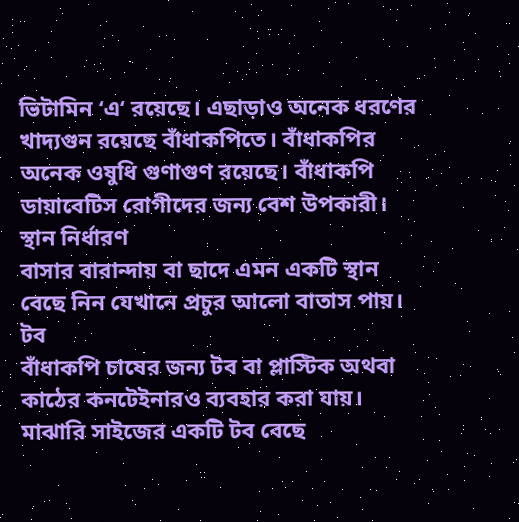ভিটামিন ‘এ‘ রয়েছে। এছাড়াও অনেক ধরণের খাদ্যগুন রয়েছে বাঁধাকপিতে। বাঁধাকপির অনেক ওষুধি গুণাগুণ রয়েছে। বাঁধাকপি ডায়াবেটিস রোগীদের জন্য বেশ উপকারী।
স্থান নির্ধারণ
বাসার বারান্দায় বা ছাদে এমন একটি স্থান বেছে নিন যেখানে প্রচুর আলো বাতাস পায়।
টব
বাঁধাকপি চাষের জন্য টব বা প্লাস্টিক অথবা কাঠের কনটেইনারও ব্যবহার করা যায়। মাঝারি সাইজের একটি টব বেছে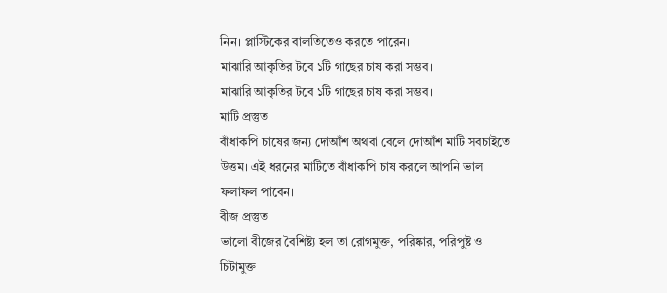নিন। প্লাস্টিকের বালতিতেও করতে পারেন।
মাঝারি আকৃতির টবে ১টি গাছের চাষ করা সম্ভব।
মাঝারি আকৃতির টবে ১টি গাছের চাষ করা সম্ভব।
মাটি প্রস্তুত
বাঁধাকপি চাষের জন্য দোআঁশ অথবা বেলে দোআঁশ মাটি সবচাইতে উত্তম। এই ধরনের মাটিতে বাঁধাকপি চাষ করলে আপনি ভাল ফলাফল পাবেন।
বীজ প্রস্তুত
ভালো বীজের বৈশিষ্ট্য হল তা রোগমুক্ত, পরিষ্কার, পরিপুষ্ট ও চিটামুক্ত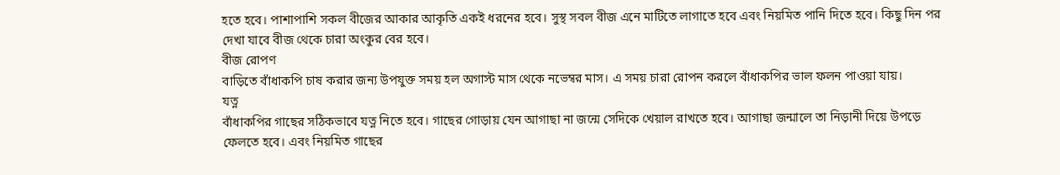হতে হবে। পাশাপাশি সকল বীজের আকার আকৃতি একই ধরনের হবে। সুস্থ সবল বীজ এনে মাটিতে লাগাতে হবে এবং নিয়মিত পানি দিতে হবে। কিছু দিন পর দেখা যাবে বীজ থেকে চারা অংকুর বের হবে।
বীজ রোপণ
বাড়িতে বাঁধাকপি চাষ করার জন্য উপযুক্ত সময় হল অগাস্ট মাস থেকে নভেম্বর মাস। এ সময় চারা রোপন করলে বাঁধাকপির ভাল ফলন পাওয়া যায়।
যত্ন
বাঁধাকপির গাছের সঠিকভাবে যত্ন নিতে হবে। গাছের গোড়ায় যেন আগাছা না জন্মে সেদিকে খেয়াল রাখতে হবে। আগাছা জন্মালে তা নিড়ানী দিয়ে উপড়ে ফেলতে হবে। এবং নিয়মিত গাছের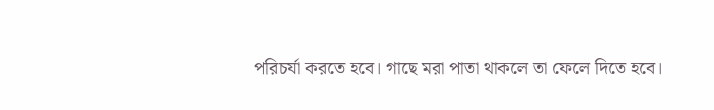পরিচর্যা করতে হবে। গাছে মরা পাতা থাকলে তা ফেলে দিতে হবে।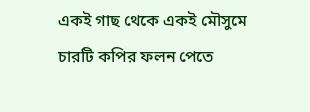একই গাছ থেকে একই মৌসুমে চারটি কপির ফলন পেতে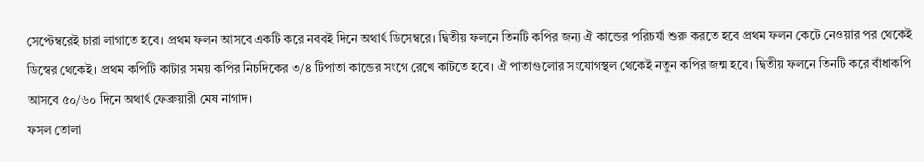সেপ্টেম্বরেই চারা লাগাতে হবে। প্রথম ফলন আসবে একটি করে নববই দিনে অথার্ৎ ডিসেম্বরে। দ্বিতীয় ফলনে তিনটি কপির জন্য ঐ কান্ডের পরিচর্যা শুরু করতে হবে প্রথম ফলন কেটে নেওয়ার পর থেকেই ডিস্বের থেকেই। প্রথম কপিটি কাটার সময় কপির নিচদিকের ৩/৪ টিপাতা কান্ডের সংগে রেখে কাটতে হবে। ঐ পাতাগুলোর সংযোগস্থল থেকেই নতুন কপির জন্ম হবে। দ্বিতীয় ফলনে তিনটি করে বাঁধাকপি আসবে ৫০/৬০ দিনে অথার্ৎ ফেব্রুয়ারী মেষ নাগাদ।
ফসল তোলা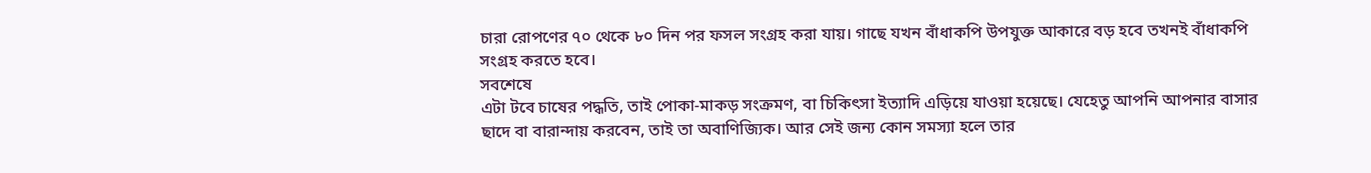চারা রোপণের ৭০ থেকে ৮০ দিন পর ফসল সংগ্রহ করা যায়। গাছে যখন বাঁধাকপি উপযুক্ত আকারে বড় হবে তখনই বাঁধাকপি সংগ্রহ করতে হবে।
সবশেষে
এটা টবে চাষের পদ্ধতি, তাই পোকা-মাকড় সংক্রমণ, বা চিকিৎসা ইত্যাদি এড়িয়ে যাওয়া হয়েছে। যেহেতু আপনি আপনার বাসার ছাদে বা বারান্দায় করবেন, তাই তা অবাণিজ্যিক। আর সেই জন্য কোন সমস্যা হলে তার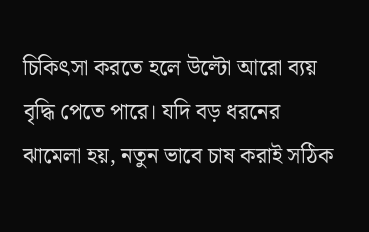চিকিৎসা করতে হলে উল্টো আরো ব্যয় বৃদ্ধি পেতে পারে। যদি বড় ধরনের ঝামেলা হয়, নতুন ভাবে চাষ করাই সঠিক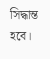সিদ্ধান্ত হবে।